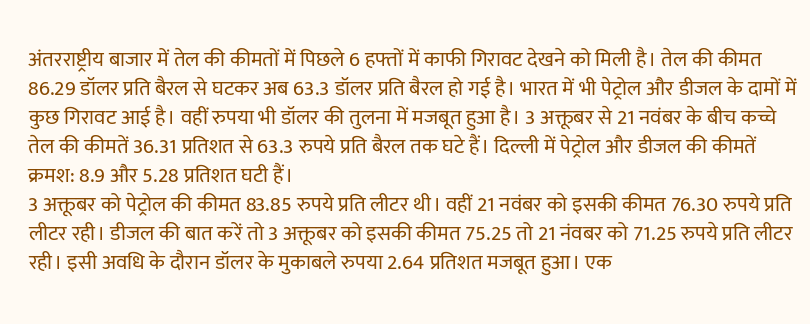अंतरराष्ट्रीय बाजार में तेल की कीमतों में पिछले 6 हफ्तों में काफी गिरावट देखने को मिली है। तेल की कीमत 86.29 डॉलर प्रति बैरल से घटकर अब 63.3 डॉलर प्रति बैरल हो गई है। भारत में भी पेट्रोल और डीजल के दामों में कुछ गिरावट आई है। वहीं रुपया भी डॉलर की तुलना में मजबूत हुआ है। 3 अक्तूबर से 21 नवंबर के बीच कच्चे तेल की कीमतें 36.31 प्रतिशत से 63.3 रुपये प्रति बैरल तक घटे हैं। दिल्ली में पेट्रोल और डीजल की कीमतें क्रमश: 8.9 और 5.28 प्रतिशत घटी हैं।
3 अक्तूबर को पेट्रोल की कीमत 83.85 रुपये प्रति लीटर थी। वहीं 21 नवंबर को इसकी कीमत 76.30 रुपये प्रति लीटर रही। डीजल की बात करें तो 3 अक्तूबर को इसकी कीमत 75.25 तो 21 नंवबर को 71.25 रुपये प्रति लीटर रही। इसी अवधि के दौरान डॉलर के मुकाबले रुपया 2.64 प्रतिशत मजबूत हुआ। एक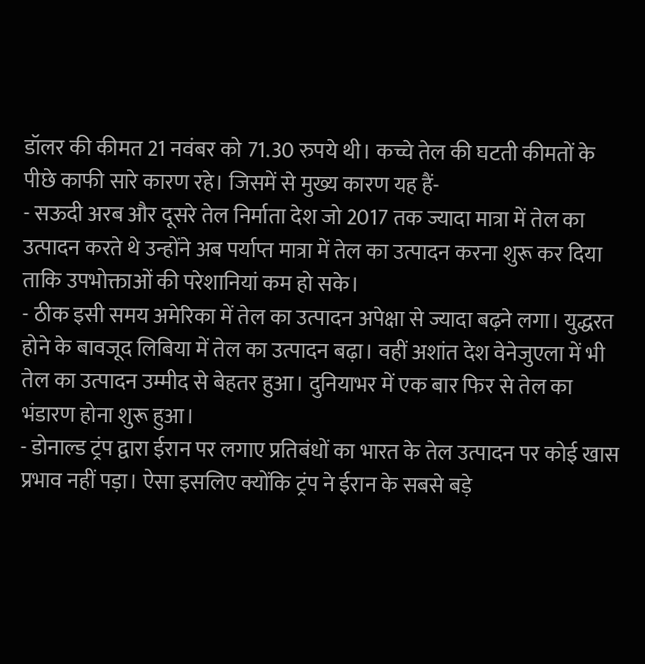डॉलर की कीमत 21 नवंबर को 71.30 रुपये थी। कच्चे तेल की घटती कीमतों के पीछे काफी सारे कारण रहे। जिसमें से मुख्य कारण यह हैं-
- सऊदी अरब और दूसरे तेल निर्माता देश जो 2017 तक ज्यादा मात्रा में तेल का उत्पादन करते थे उन्होंने अब पर्याप्त मात्रा में तेल का उत्पादन करना शुरू कर दिया ताकि उपभोक्ताओं की परेशानियां कम हो सके।
- ठीक इसी समय अमेरिका में तेल का उत्पादन अपेक्षा से ज्यादा बढ़ने लगा। युद्धरत होने के बावजूद लिबिया में तेल का उत्पादन बढ़ा। वहीं अशांत देश वेनेजुएला में भी तेल का उत्पादन उम्मीद से बेहतर हुआ। दुनियाभर में एक बार फिर से तेल का भंडारण होना शुरू हुआ।
- डोनाल्ड ट्रंप द्वारा ईरान पर लगाए प्रतिबंधों का भारत के तेल उत्पादन पर कोई खास प्रभाव नहीं पड़ा। ऐसा इसलिए क्योंकि ट्रंप ने ईरान के सबसे बड़े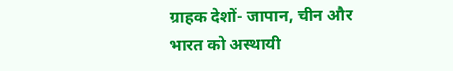ग्राहक देशों- जापान, चीन और भारत को अस्थायी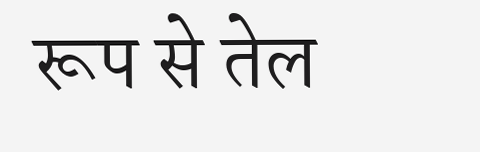रूप से तेल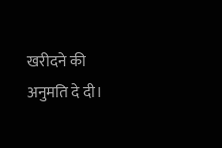खरीदने की अनुमति दे दी।